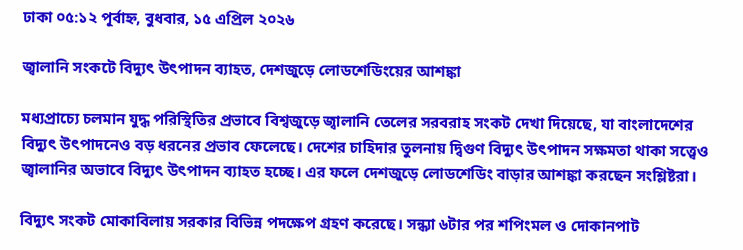ঢাকা ০৫:১২ পূর্বাহ্ন, বুধবার, ১৫ এপ্রিল ২০২৬

জ্বালানি সংকটে বিদ্যুৎ উৎপাদন ব্যাহত, দেশজুড়ে লোডশেডিংয়ের আশঙ্কা

মধ্যপ্রাচ্যে চলমান যুদ্ধ পরিস্থিতির প্রভাবে বিশ্বজুড়ে জ্বালানি তেলের সরবরাহ সংকট দেখা দিয়েছে, যা বাংলাদেশের বিদ্যুৎ উৎপাদনেও বড় ধরনের প্রভাব ফেলেছে। দেশের চাহিদার তুলনায় দ্বিগুণ বিদ্যুৎ উৎপাদন সক্ষমতা থাকা সত্ত্বেও জ্বালানির অভাবে বিদ্যুৎ উৎপাদন ব্যাহত হচ্ছে। এর ফলে দেশজুড়ে লোডশেডিং বাড়ার আশঙ্কা করছেন সংশ্লিষ্টরা।

বিদ্যুৎ সংকট মোকাবিলায় সরকার বিভিন্ন পদক্ষেপ গ্রহণ করেছে। সন্ধ্যা ৬টার পর শপিংমল ও দোকানপাট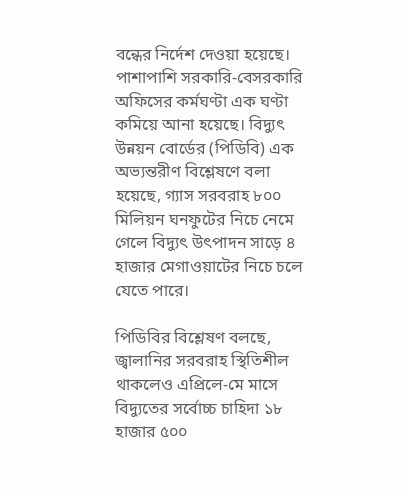বন্ধের নির্দেশ দেওয়া হয়েছে। পাশাপাশি সরকারি-বেসরকারি অফিসের কর্মঘণ্টা এক ঘণ্টা কমিয়ে আনা হয়েছে। বিদ্যুৎ উন্নয়ন বোর্ডের (পিডিবি) এক অভ্যন্তরীণ বিশ্লেষণে বলা হয়েছে, গ্যাস সরবরাহ ৮০০ মিলিয়ন ঘনফুটের নিচে নেমে গেলে বিদ্যুৎ উৎপাদন সাড়ে ৪ হাজার মেগাওয়াটের নিচে চলে যেতে পারে।

পিডিবির বিশ্লেষণ বলছে, জ্বালানির সরবরাহ স্থিতিশীল থাকলেও এপ্রিলে-মে মাসে বিদ্যুতের সর্বোচ্চ চাহিদা ১৮ হাজার ৫০০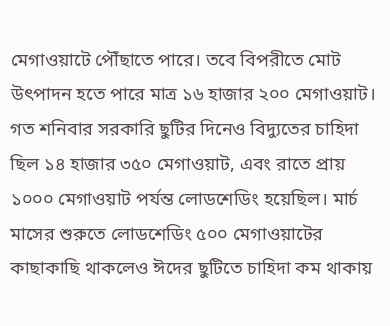মেগাওয়াটে পৌঁছাতে পারে। তবে বিপরীতে মোট উৎপাদন হতে পারে মাত্র ১৬ হাজার ২০০ মেগাওয়াট। গত শনিবার সরকারি ছুটির দিনেও বিদ্যুতের চাহিদা ছিল ১৪ হাজার ৩৫০ মেগাওয়াট, এবং রাতে প্রায় ১০০০ মেগাওয়াট পর্যন্ত লোডশেডিং হয়েছিল। মার্চ মাসের শুরুতে লোডশেডিং ৫০০ মেগাওয়াটের কাছাকাছি থাকলেও ঈদের ছুটিতে চাহিদা কম থাকায়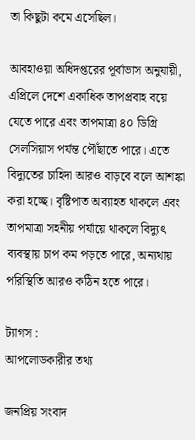তা কিছুটা কমে এসেছিল।

আবহাওয়া অধিদপ্তরের পূর্বাভাস অনুযায়ী, এপ্রিলে দেশে একাধিক তাপপ্রবাহ বয়ে যেতে পারে এবং তাপমাত্রা ৪০ ডিগ্রি সেলসিয়াস পর্যন্ত পৌঁছাতে পারে। এতে বিদ্যুতের চাহিদা আরও বাড়বে বলে আশঙ্কা করা হচ্ছে। বৃষ্টিপাত অব্যাহত থাকলে এবং তাপমাত্রা সহনীয় পর্যায়ে থাকলে বিদ্যুৎ ব্যবস্থায় চাপ কম পড়তে পারে, অন্যথায় পরিস্থিতি আরও কঠিন হতে পারে।

ট্যাগস :
আপলোডকারীর তথ্য

জনপ্রিয় সংবাদ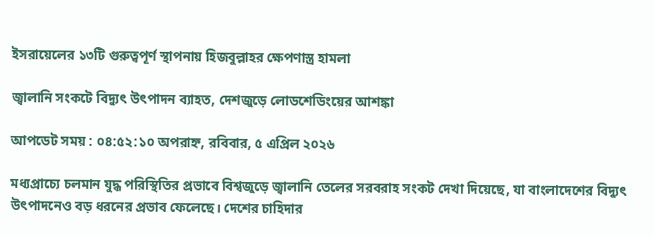ইসরায়েলের ১৩টি গুরুত্বপূর্ণ স্থাপনায় হিজবুল্লাহর ক্ষেপণাস্ত্র হামলা

জ্বালানি সংকটে বিদ্যুৎ উৎপাদন ব্যাহত, দেশজুড়ে লোডশেডিংয়ের আশঙ্কা

আপডেট সময় : ০৪:৫২:১০ অপরাহ্ন, রবিবার, ৫ এপ্রিল ২০২৬

মধ্যপ্রাচ্যে চলমান যুদ্ধ পরিস্থিতির প্রভাবে বিশ্বজুড়ে জ্বালানি তেলের সরবরাহ সংকট দেখা দিয়েছে, যা বাংলাদেশের বিদ্যুৎ উৎপাদনেও বড় ধরনের প্রভাব ফেলেছে। দেশের চাহিদার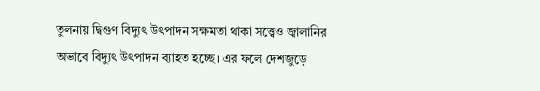তুলনায় দ্বিগুণ বিদ্যুৎ উৎপাদন সক্ষমতা থাকা সত্ত্বেও জ্বালানির অভাবে বিদ্যুৎ উৎপাদন ব্যাহত হচ্ছে। এর ফলে দেশজুড়ে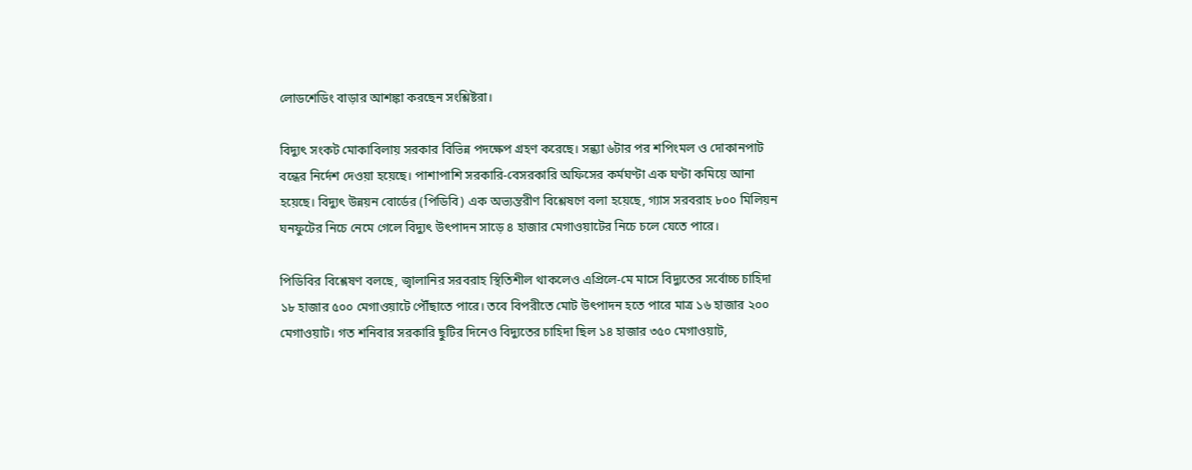লোডশেডিং বাড়ার আশঙ্কা করছেন সংশ্লিষ্টরা।

বিদ্যুৎ সংকট মোকাবিলায় সরকার বিভিন্ন পদক্ষেপ গ্রহণ করেছে। সন্ধ্যা ৬টার পর শপিংমল ও দোকানপাট বন্ধের নির্দেশ দেওয়া হয়েছে। পাশাপাশি সরকারি-বেসরকারি অফিসের কর্মঘণ্টা এক ঘণ্টা কমিয়ে আনা হয়েছে। বিদ্যুৎ উন্নয়ন বোর্ডের (পিডিবি) এক অভ্যন্তরীণ বিশ্লেষণে বলা হয়েছে, গ্যাস সরবরাহ ৮০০ মিলিয়ন ঘনফুটের নিচে নেমে গেলে বিদ্যুৎ উৎপাদন সাড়ে ৪ হাজার মেগাওয়াটের নিচে চলে যেতে পারে।

পিডিবির বিশ্লেষণ বলছে, জ্বালানির সরবরাহ স্থিতিশীল থাকলেও এপ্রিলে-মে মাসে বিদ্যুতের সর্বোচ্চ চাহিদা ১৮ হাজার ৫০০ মেগাওয়াটে পৌঁছাতে পারে। তবে বিপরীতে মোট উৎপাদন হতে পারে মাত্র ১৬ হাজার ২০০ মেগাওয়াট। গত শনিবার সরকারি ছুটির দিনেও বিদ্যুতের চাহিদা ছিল ১৪ হাজার ৩৫০ মেগাওয়াট,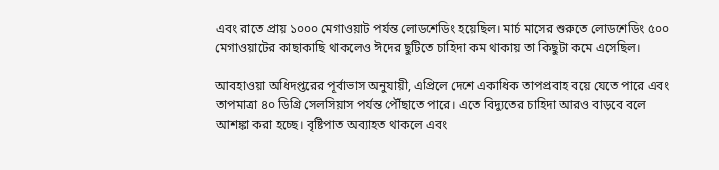এবং রাতে প্রায় ১০০০ মেগাওয়াট পর্যন্ত লোডশেডিং হয়েছিল। মার্চ মাসের শুরুতে লোডশেডিং ৫০০ মেগাওয়াটের কাছাকাছি থাকলেও ঈদের ছুটিতে চাহিদা কম থাকায় তা কিছুটা কমে এসেছিল।

আবহাওয়া অধিদপ্তরের পূর্বাভাস অনুযায়ী, এপ্রিলে দেশে একাধিক তাপপ্রবাহ বয়ে যেতে পারে এবং তাপমাত্রা ৪০ ডিগ্রি সেলসিয়াস পর্যন্ত পৌঁছাতে পারে। এতে বিদ্যুতের চাহিদা আরও বাড়বে বলে আশঙ্কা করা হচ্ছে। বৃষ্টিপাত অব্যাহত থাকলে এবং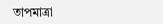তাপমাত্রা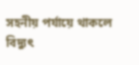সহনীয় পর্যায়ে থাকলে বিদ্যুৎ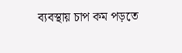ব্যবস্থায় চাপ কম পড়তে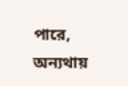পারে, অন্যথায়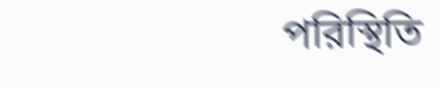পরিস্থিতি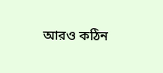আরও কঠিন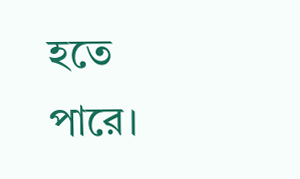হতে পারে।